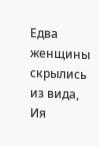Едва женщины скрылись из вида, Ия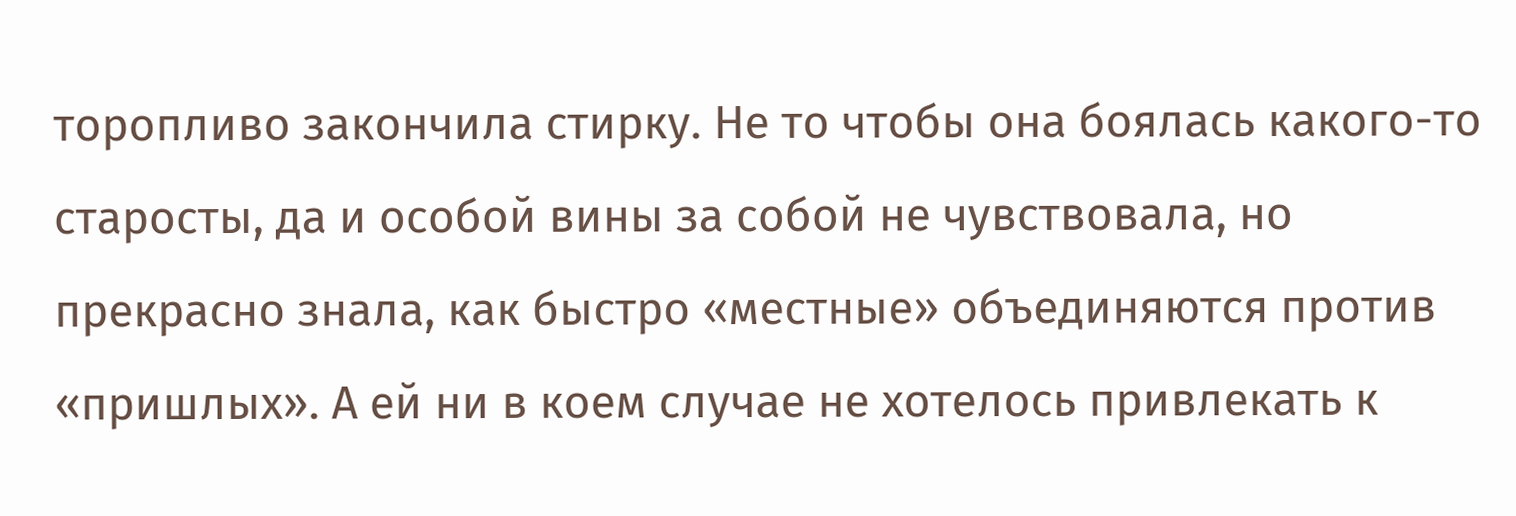торопливо закончила стирку. Не то чтобы она боялась какого-то старосты, да и особой вины за собой не чувствовала, но прекрасно знала, как быстро «местные» объединяются против «пришлых». А ей ни в коем случае не хотелось привлекать к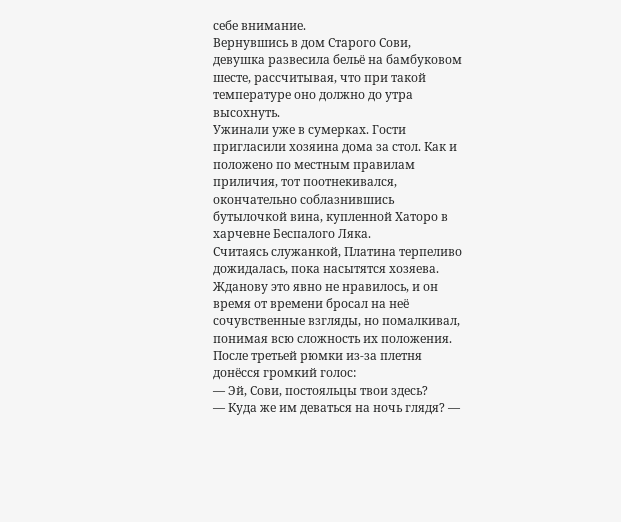себе внимание.
Вернувшись в дом Старого Сови, девушка развесила бельё на бамбуковом шесте, рассчитывая, что при такой температуре оно должно до утра высохнуть.
Ужинали уже в сумерках. Гости пригласили хозяина дома за стол. Как и положено по местным правилам приличия, тот поотнекивался, окончательно соблазнившись бутылочкой вина, купленной Хаторо в харчевне Беспалого Ляка.
Считаясь служанкой, Платина терпеливо дожидалась, пока насытятся хозяева. Жданову это явно не нравилось, и он время от времени бросал на неё сочувственные взгляды, но помалкивал, понимая всю сложность их положения.
После третьей рюмки из-за плетня донёсся громкий голос:
— Эй, Сови, постояльцы твои здесь?
— Куда же им деваться на ночь глядя? —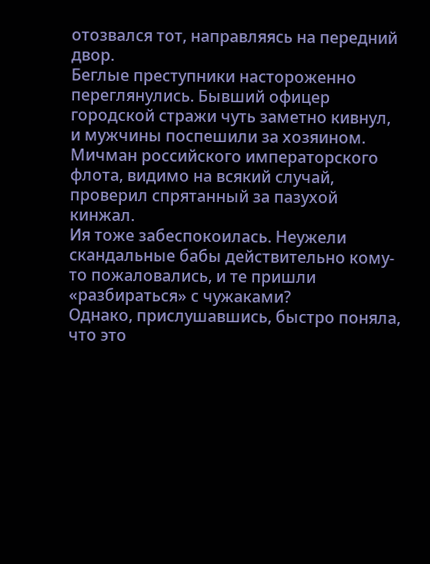отозвался тот, направляясь на передний двор.
Беглые преступники настороженно переглянулись. Бывший офицер городской стражи чуть заметно кивнул, и мужчины поспешили за хозяином. Мичман российского императорского флота, видимо на всякий случай, проверил спрятанный за пазухой кинжал.
Ия тоже забеспокоилась. Неужели скандальные бабы действительно кому-то пожаловались, и те пришли «разбираться» с чужаками?
Однако, прислушавшись, быстро поняла, что это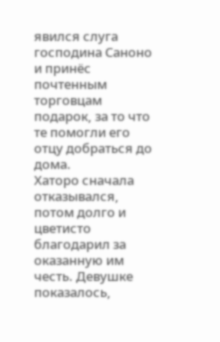явился слуга господина Саноно и принёс почтенным торговцам подарок, за то что те помогли его отцу добраться до дома.
Хаторо сначала отказывался, потом долго и цветисто благодарил за оказанную им честь. Девушке показалось,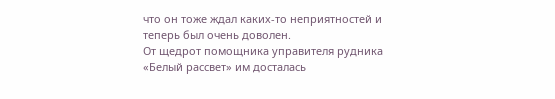что он тоже ждал каких-то неприятностей и теперь был очень доволен.
От щедрот помощника управителя рудника «Белый рассвет» им досталась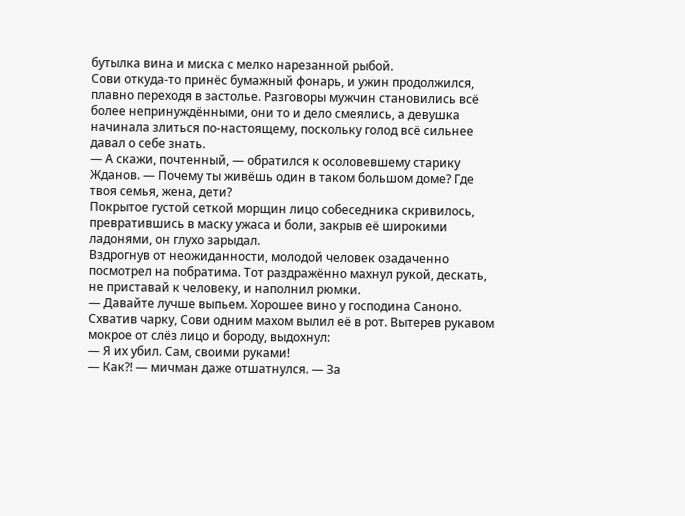бутылка вина и миска с мелко нарезанной рыбой.
Сови откуда-то принёс бумажный фонарь, и ужин продолжился, плавно переходя в застолье. Разговоры мужчин становились всё более непринуждёнными, они то и дело смеялись, а девушка начинала злиться по-настоящему, поскольку голод всё сильнее давал о себе знать.
— А скажи, почтенный, — обратился к осоловевшему старику Жданов. — Почему ты живёшь один в таком большом доме? Где твоя семья, жена, дети?
Покрытое густой сеткой морщин лицо собеседника скривилось, превратившись в маску ужаса и боли, закрыв её широкими ладонями, он глухо зарыдал.
Вздрогнув от неожиданности, молодой человек озадаченно посмотрел на побратима. Тот раздражённо махнул рукой, дескать, не приставай к человеку, и наполнил рюмки.
— Давайте лучше выпьем. Хорошее вино у господина Саноно.
Схватив чарку, Сови одним махом вылил её в рот. Вытерев рукавом мокрое от слёз лицо и бороду, выдохнул:
— Я их убил. Сам, своими руками!
— Как?! — мичман даже отшатнулся. — За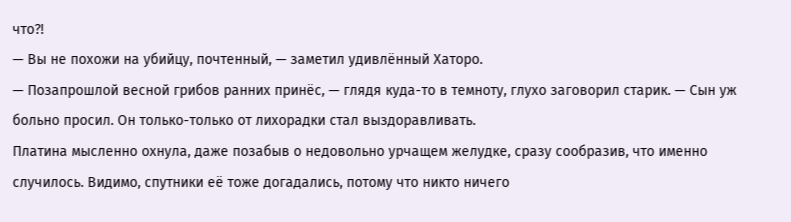что?!
— Вы не похожи на убийцу, почтенный, — заметил удивлённый Хаторо.
— Позапрошлой весной грибов ранних принёс, — глядя куда-то в темноту, глухо заговорил старик. — Сын уж больно просил. Он только-только от лихорадки стал выздоравливать.
Платина мысленно охнула, даже позабыв о недовольно урчащем желудке, сразу сообразив, что именно случилось. Видимо, спутники её тоже догадались, потому что никто ничего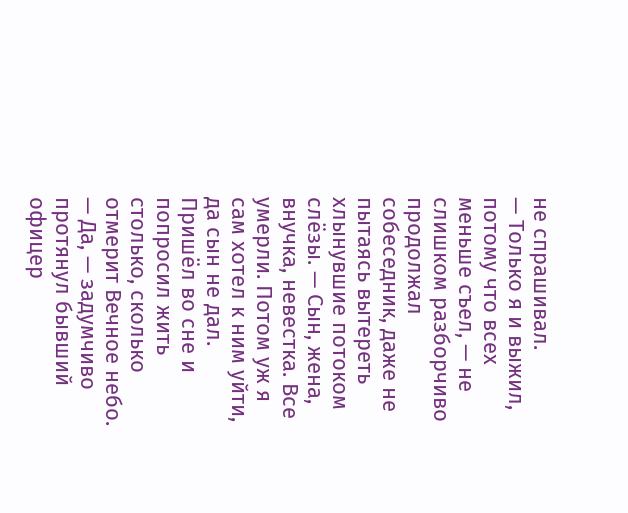не спрашивал.
— Только я и выжил, потому что всех меньше съел, — не слишком разборчиво продолжал собеседник, даже не пытаясь вытереть хлынувшие потоком слёзы. — Сын, жена, внучка, невестка. Все умерли. Потом уж я сам хотел к ним уйти, да сын не дал. Пришёл во сне и попросил жить столько, сколько отмерит Вечное небо.
— Да, — задумчиво протянул бывший офицер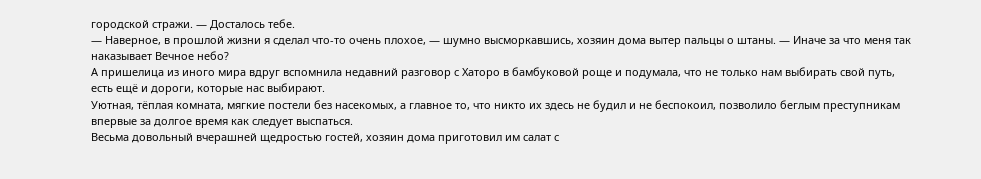городской стражи. — Досталось тебе.
— Наверное, в прошлой жизни я сделал что-то очень плохое, — шумно высморкавшись, хозяин дома вытер пальцы о штаны. — Иначе за что меня так наказывает Вечное небо?
А пришелица из иного мира вдруг вспомнила недавний разговор с Хаторо в бамбуковой роще и подумала, что не только нам выбирать свой путь, есть ещё и дороги, которые нас выбирают.
Уютная, тёплая комната, мягкие постели без насекомых, а главное то, что никто их здесь не будил и не беспокоил, позволило беглым преступникам впервые за долгое время как следует выспаться.
Весьма довольный вчерашней щедростью гостей, хозяин дома приготовил им салат с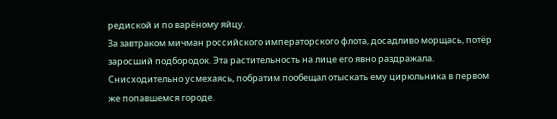редиской и по варёному яйцу.
За завтраком мичман российского императорского флота, досадливо морщась, потёр заросший подбородок. Эта растительность на лице его явно раздражала. Снисходительно усмехаясь, побратим пообещал отыскать ему цирюльника в первом же попавшемся городе.